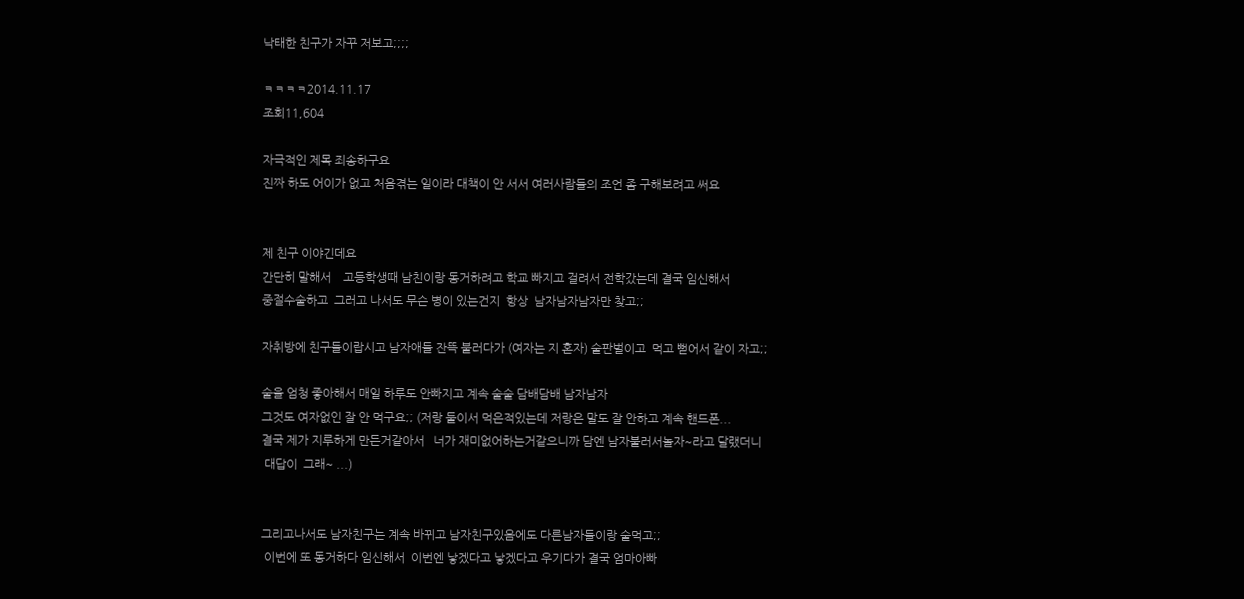낙태한 친구가 자꾸 저보고;;;;

ㅋㅋㅋㅋ2014.11.17
조회11,604

자극적인 제목 죄송하구요
진짜 하도 어이가 없고 처음겪는 일이라 대책이 안 서서 여러사람들의 조언 좀 구해보려고 써요


제 친구 이야긴데요
간단히 말해서    고등학생때 남친이랑 동거하려고 학교 빠지고 걸려서 전학갔는데 결국 임신해서
중절수술하고  그러고 나서도 무슨 병이 있는건지  항상  남자남자남자만 찾고;;

자취방에 친구들이랍시고 남자애들 잔뜩 불러다가 (여자는 지 혼자) 술판벌이고  먹고 뻗어서 같이 자고;;

술을 엄청 좋아해서 매일 하루도 안빠지고 계속 술술 담배담배 남자남자
그것도 여자없인 잘 안 먹구요;; (저랑 둘이서 먹은적있는데 저랑은 말도 잘 안하고 계속 핸드폰...
결국 제가 지루하게 만든거같아서   너가 재미없어하는거같으니까 담엔 남자불러서놀자~라고 달랬더니
 대답이  그래~ ...)


그리고나서도 남자친구는 계속 바뀌고 남자친구있음에도 다른남자들이랑 술먹고;;
 이번에 또 동거하다 임신해서  이번엔 낳겠다고 낳겠다고 우기다가 결국 엄마아빠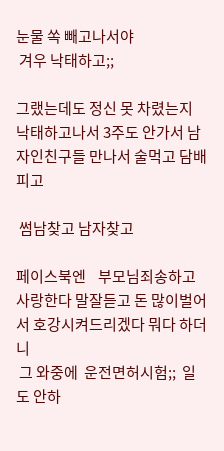눈물 쏙 빼고나서야
 겨우 낙태하고;;

그랬는데도 정신 못 차렸는지  낙태하고나서 3주도 안가서 남자인친구들 만나서 술먹고 담배피고

 썸남찾고 남자찾고

페이스북엔    부모님죄송하고사랑한다 말잘듣고 돈 많이벌어서 호강시켜드리겠다 뭐다 하더니
 그 와중에  운전면허시험;;  일도 안하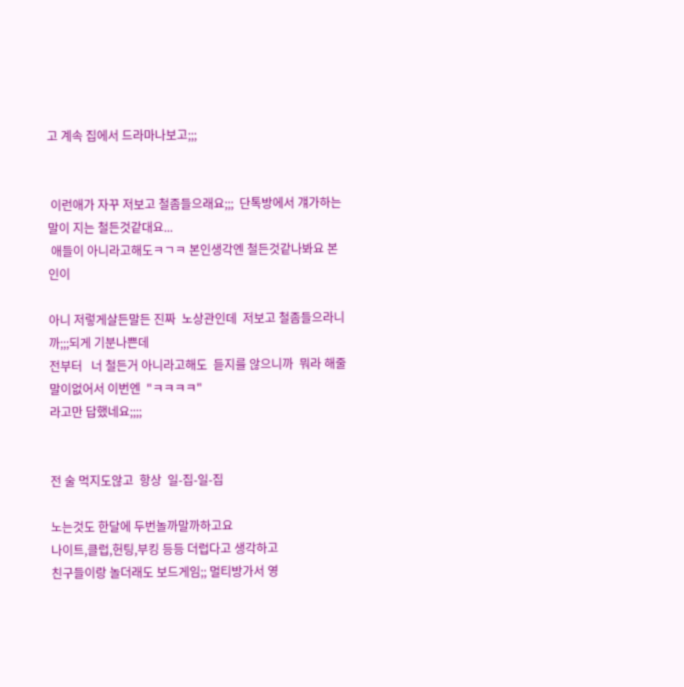고 계속 집에서 드라마나보고;;;


 이런애가 자꾸 저보고 철좀들으래요;;;  단톡방에서 걔가하는말이 지는 철든것같대요...
 애들이 아니라고해도ㅋㄱㅋ 본인생각엔 철든것같나봐요 본인이

아니 저렇게살든말든 진짜  노상관인데  저보고 철좀들으라니까;;;되게 기분나쁜데
전부터   너 철든거 아니라고해도  듣지를 않으니까  뭐라 해줄말이없어서 이번엔  "ㅋㅋㅋㅋ"
라고만 답했네요;;;;


전 술 먹지도않고  항상  일-집-일-집

노는것도 한달에 두번놀까말까하고요
나이트,클럽,헌팅,부킹 등등 더럽다고 생각하고
친구들이랑 놀더래도 보드게임;; 멀티방가서 영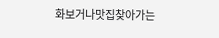화보거나맛집찾아가는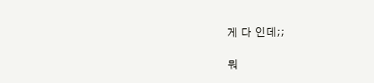게 다 인데;;

뭐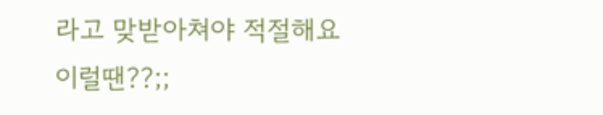라고 맞받아쳐야 적절해요 이럴땐??;;